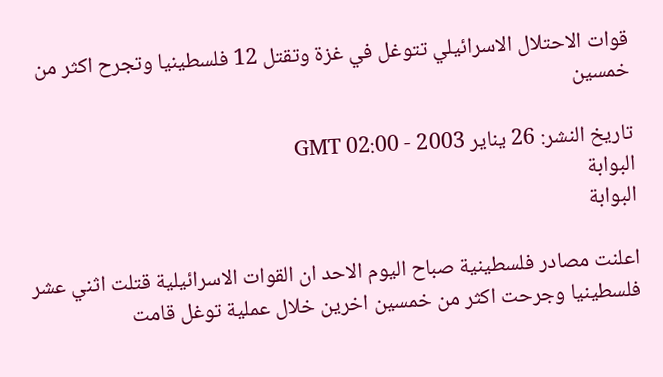قوات الاحتلال الاسرائيلي تتوغل في غزة وتقتل 12 فلسطينيا وتجرح اكثر من خمسين

تاريخ النشر: 26 يناير 2003 - 02:00 GMT
البوابة
البوابة

اعلنت مصادر فلسطينية صباح اليوم الاحد ان القوات الاسرائيلية قتلت اثني عشر فلسطينيا وجرحت اكثر من خمسين اخرين خلال عملية توغل قامت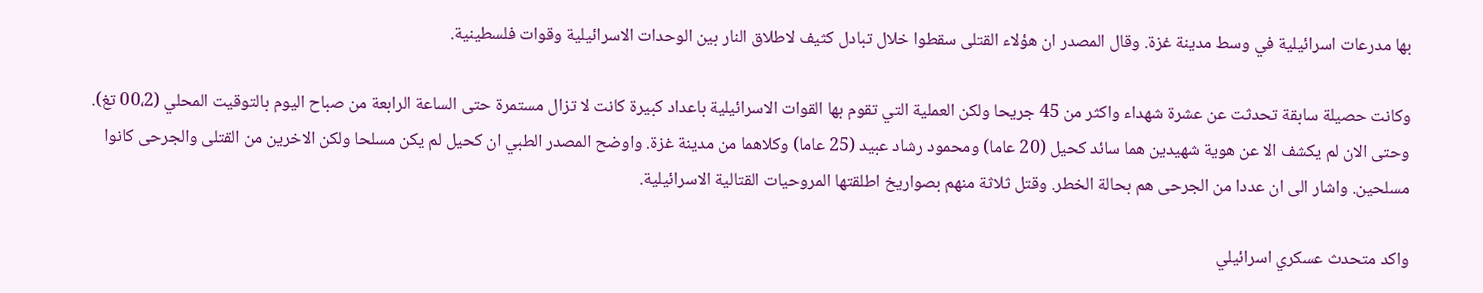بها مدرعات اسرائيلية في وسط مدينة غزة. وقال المصدر ان هؤلاء القتلى سقطوا خلال تبادل كثيف لاطلاق النار بين الوحدات الاسرائيلية وقوات فلسطينية.

وكانت حصيلة سابقة تحدثت عن عشرة شهداء واكثر من 45 جريحا ولكن العملية التي تقوم بها القوات الاسرائيلية باعداد كبيرة كانت لا تزال مستمرة حتى الساعة الرابعة من صباح اليوم بالتوقيت المحلي (00،2 تغ). وحتى الان لم يكشف الا عن هوية شهيدين هما سائد كحيل (20 عاما) ومحمود رشاد عبيد (25 عاما) وكلاهما من مدينة غزة. واوضح المصدر الطبي ان كحيل لم يكن مسلحا ولكن الاخرين من القتلى والجرحى كانوا مسلحين. واشار الى ان عددا من الجرحى هم بحالة الخطر. وقتل ثلاثة منهم بصواريخ اطلقتها المروحيات القتالية الاسرائيلية.

واكد متحدث عسكري اسرائيلي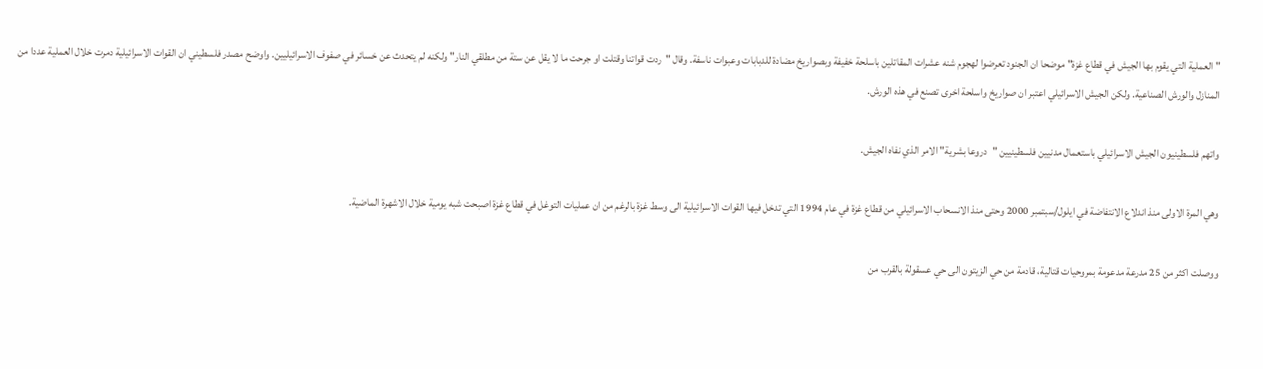"العملية التي يقوم بها الجيش في قطاع غزة" موضحا ان الجنود تعرضوا لهجوم شنه عشرات المقاتلين باسلحة خفيفة وبصواريخ مضادة للدبابات وعبوات ناسفة. وقال "ردت قواتنا وقتلت او جرحت ما لا يقل عن ستة من مطلقي النار" ولكنه لم يتحدث عن خسائر في صفوف الاسرائيليين. واوضح مصدر فلسطيني ان القوات الاسرائيلية دمرت خلال العملية عددا من المنازل والورش الصناعية. ولكن الجيش الاسرائيلي اعتبر ان صواريخ واسلحة اخرى تصنع في هذه الورش.

واتهم فلسطينيون الجيش الاسرائيلي باستعمال مدنيين فلسطينيين "دروعا بشرية" الامر الذي نفاه الجيش.

وهي المرة الاولى منذ اندلاع الانتفاضة في ايلول/سبتمبر 2000 وحتى منذ الانسحاب الاسرائيلي من قطاع غزة في عام 1994 التي تدخل فيها القوات الاسرائيلية الى وسط غزة بالرغم من ان عمليات التوغل في قطاع غزة اصبحت شبه يومية خلال الاشهرة الماضية.

ووصلت اكثر من 25 مدرعة مدعومة بمروحيات قتالية، قادمة من حي الزيتون الى حي عسقولة بالقرب من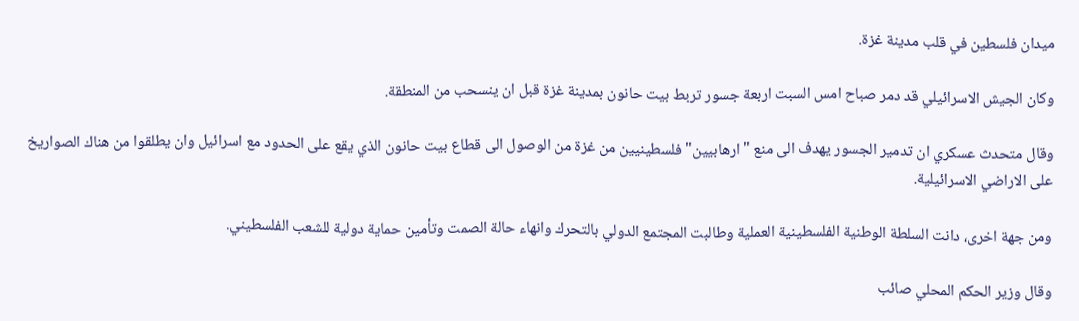ميدان فلسطين في قلب مدينة غزة.

وكان الجيش الاسرائيلي قد دمر صباح امس السبت اربعة جسور تربط بيت حانون بمدينة غزة قبل ان ينسحب من المنطقة.

وقال متحدث عسكري ان تدمير الجسور يهدف الى منع "ارهابيين" فلسطينيين من غزة من الوصول الى قطاع بيت حانون الذي يقع على الحدود مع اسرائيل وان يطلقوا من هناك الصواريخ على الاراضي الاسرائيلية.

ومن جهة اخرى، دانت السلطة الوطنية الفلسطينية العملية وطالبت المجتمع الدولي بالتحرك وانهاء حالة الصمت وتأمين حماية دولية للشعب الفلسطيني.

وقال وزير الحكم المحلي صائب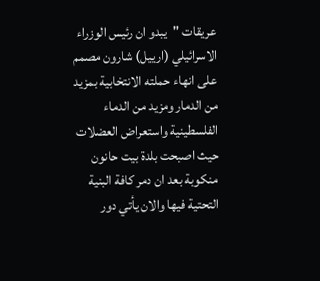عريقات "يبدو ان رئيس الوزراء الاسرائيلي (ارييل) شارون مصمم على انهاء حملته الانتخابية بمزيد من الدمار ومزيد من الدماء الفلسطينية واستعراض العضلات حيث اصبحت بلدة بيت حانون منكوبة بعد ان دمر كافة البنية التحتية فيها والان يأتي دور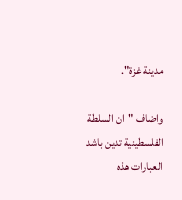مدينة غزة".

واضاف "ان السلطة الفلسطينية تدين باشد العبارات هذه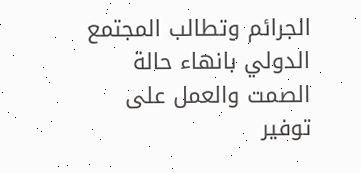الجرائم وتطالب المجتمع الدولي بانهاء حالة الصمت والعمل على توفير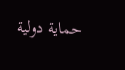حماية دولية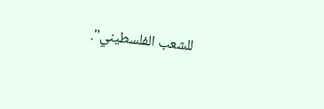للشعب الفلسطيني".